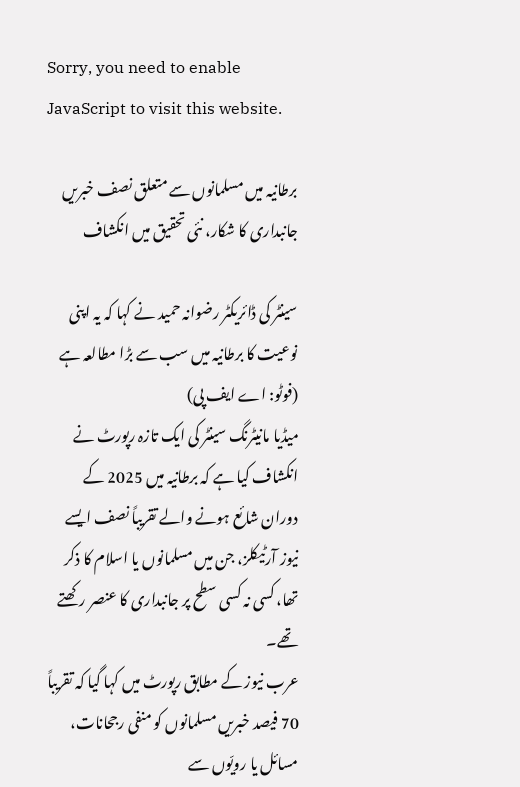Sorry, you need to enable JavaScript to visit this website.

برطانیہ میں مسلمانوں سے متعلق نصف خبریں جانبداری کا شکار، نئی تحقیق میں انکشاف

سینٹر کی ڈائریکٹر رضوانہ حمید نے کہا کہ یہ اپنی نوعیت کا برطانیہ میں سب سے بڑا مطالعہ ہے (فوٹو: اے ایف پی)
میڈیا مانیٹرنگ سینٹر کی ایک تازہ رپورٹ نے انکشاف کیا ہے کہ برطانیہ میں 2025 کے دوران شائع ہونے والے تقریباً نصف ایسے نیوز آرٹیکلز، جن میں مسلمانوں یا اسلام کا ذکر تھا، کسی نہ کسی سطح پر جانبداری کا عنصر رکھتے تھے۔
عرب نیوز کے مطابق رپورٹ میں کہا گیا کہ تقریباً 70 فیصد خبریں مسلمانوں کو منفی رجحانات، مسائل یا رویّوں سے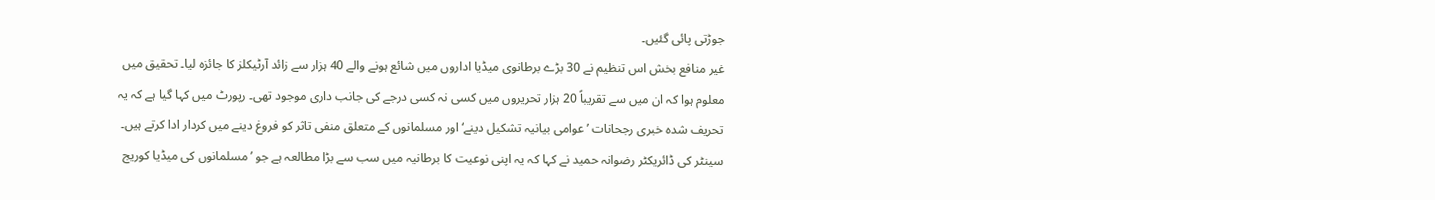جوڑتی پائی گئیں۔
غیر منافع بخش اس تنظیم نے 30 بڑے برطانوی میڈیا اداروں میں شائع ہونے والے 40 ہزار سے زائد آرٹیکلز کا جائزہ لیا۔ تحقیق میں معلوم ہوا کہ ان میں سے تقریباً 20 ہزار تحریروں میں کسی نہ کسی درجے کی جانب داری موجود تھی۔ رپورٹ میں کہا گیا ہے کہ یہ تحریف شدہ خبری رجحانات ’عوامی بیانیہ تشکیل دینے‘ اور مسلمانوں کے متعلق منفی تاثر کو فروغ دینے میں کردار ادا کرتے ہیں۔
سینٹر کی ڈائریکٹر رضوانہ حمید نے کہا کہ یہ اپنی نوعیت کا برطانیہ میں سب سے بڑا مطالعہ ہے جو ’مسلمانوں کی میڈیا کوریج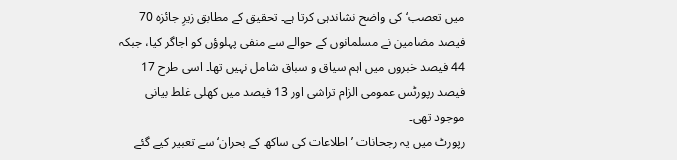میں تعصب‘ کی واضح نشاندہی کرتا ہے۔ تحقیق کے مطابق زیرِ جائزہ 70 فیصد مضامین نے مسلمانوں کے حوالے سے منفی پہلوؤں کو اجاگر کیا، جبکہ 44 فیصد خبروں میں اہم سیاق و سباق شامل نہیں تھا۔ اسی طرح 17 فیصد رپورٹس عمومی الزام تراشی اور 13 فیصد میں کھلی غلط بیانی موجود تھی۔
رپورٹ میں یہ رجحانات ’اطلاعات کی ساکھ کے بحران‘ سے تعبیر کیے گئے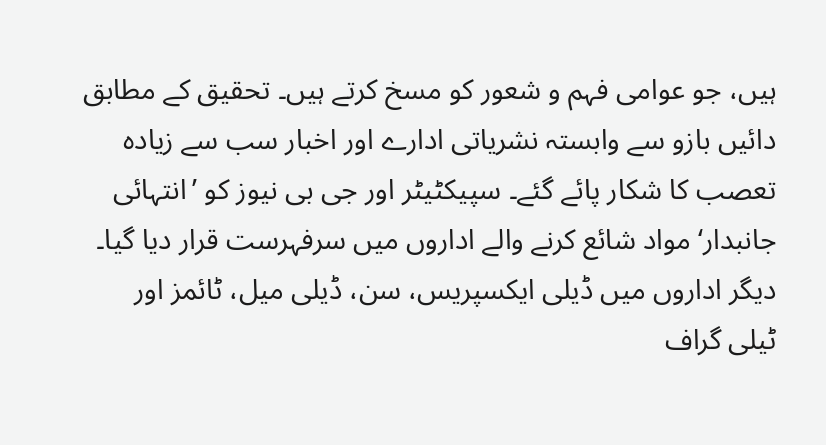ہیں، جو عوامی فہم و شعور کو مسخ کرتے ہیں۔ تحقیق کے مطابق دائیں بازو سے وابستہ نشریاتی ادارے اور اخبار سب سے زیادہ تعصب کا شکار پائے گئے۔ سپیکٹیٹر اور جی بی نیوز کو ’انتہائی جانبدار‘ مواد شائع کرنے والے اداروں میں سرفہرست قرار دیا گیا۔
دیگر اداروں میں ڈیلی ایکسپریس، سن، ڈیلی میل، ٹائمز اور ٹیلی گراف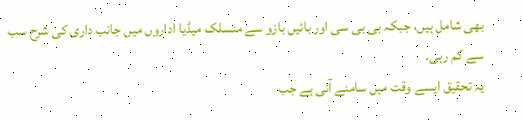بھی شامل ہیں، جبکہ بی بی سی اور بائیں بازو سے منسلک میڈیا اداروں میں جانب داری کی شرح سب سے کم رہی۔
یہ تحقیق ایسے وقت میں سامنے آئی ہے جب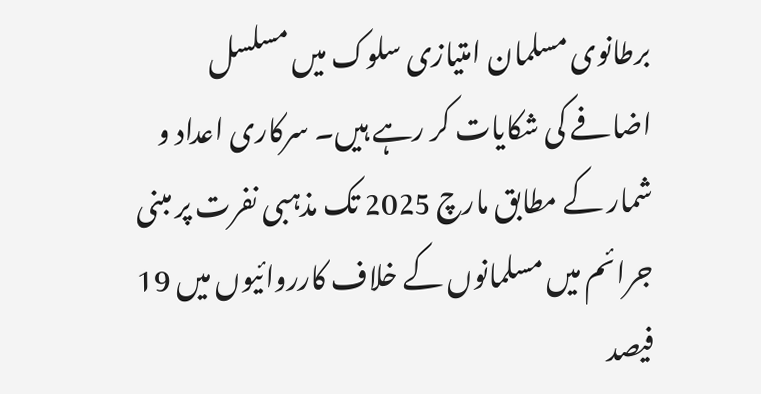برطانوی مسلمان امتیازی سلوک میں مسلسل اضافے کی شکایات کر رہے ہیں۔ سرکاری اعداد و شمار کے مطابق مارچ 2025 تک مذہبی نفرت پر مبنی جرائم میں مسلمانوں کے خلاف کارروائیوں میں 19 فیصد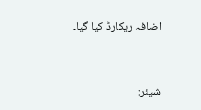اضافہ ریکارڈ کیا گیا۔



شیئر: